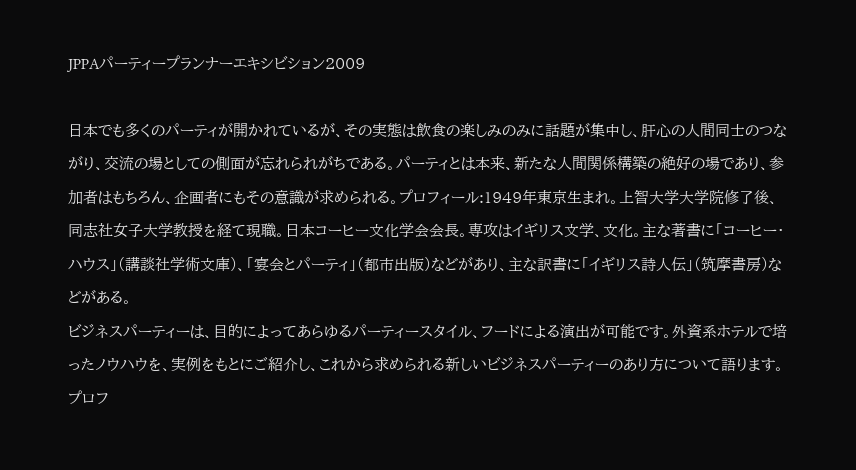JPPAパーティープランナーエキシビション2009

日本でも多くのパーティが開かれているが、その実態は飲食の楽しみのみに話題が集中し、肝心の人間同士のつながり、交流の場としての側面が忘れられがちである。パーティとは本来、新たな人間関係構築の絶好の場であり、参加者はもちろん、企画者にもその意識が求められる。プロフィール:1949年東京生まれ。上智大学大学院修了後、同志社女子大学教授を経て現職。日本コーヒー文化学会会長。専攻はイギリス文学、文化。主な著書に「コーヒー・ハウス」(講談社学術文庫)、「宴会とパーティ」(都市出版)などがあり、主な訳書に「イギリス詩人伝」(筑摩書房)などがある。
ビジネスパーティーは、目的によってあらゆるパーティースタイル、フードによる演出が可能です。外資系ホテルで培ったノウハウを、実例をもとにご紹介し、これから求められる新しいビジネスパーティーのあり方について語ります。
プロフ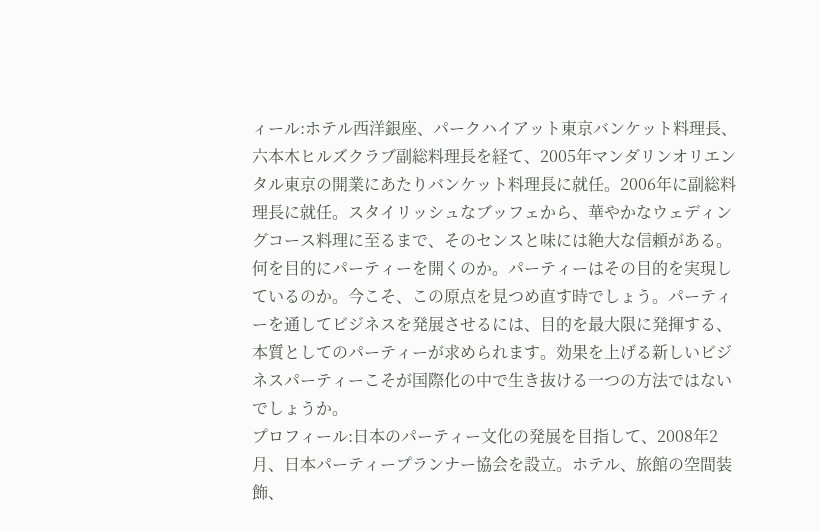ィール:ホテル西洋銀座、パークハイアット東京バンケット料理長、六本木ヒルズクラブ副総料理長を経て、2005年マンダリンオリエンタル東京の開業にあたりバンケット料理長に就任。2006年に副総料理長に就任。スタイリッシュなブッフェから、華やかなウェディングコース料理に至るまで、そのセンスと味には絶大な信頼がある。
何を目的にパーティーを開くのか。パーティーはその目的を実現しているのか。今こそ、この原点を見つめ直す時でしょう。パーティーを通してビジネスを発展させるには、目的を最大限に発揮する、本質としてのパーティーが求められます。効果を上げる新しいビジネスパーティーこそが国際化の中で生き抜ける一つの方法ではないでしょうか。
プロフィール:日本のパーティー文化の発展を目指して、2008年2月、日本パーティープランナー協会を設立。ホテル、旅館の空間装飾、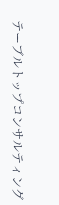テーブルトップコンサルティング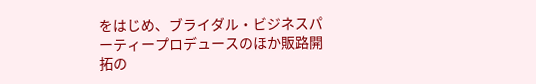をはじめ、ブライダル・ビジネスパーティープロデュースのほか販路開拓の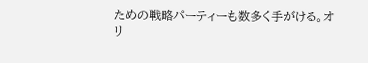ための戦略パーティーも数多く手がける。オリ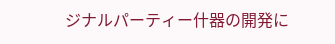ジナルパーティー什器の開発に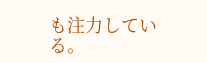も注力している。